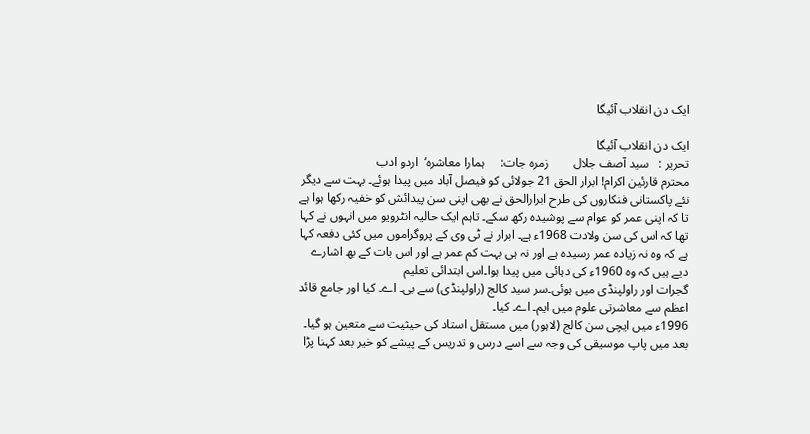ایک دن انقلاب آئیگا

ایک دن انقلاب آئیگا
تحریر :   سید آصف جلال        زمرہ جات:     ہمارا معاشرہ‘  اردو ادب
محترم قارئین اکرام! ابرار الحق 21 جولائی کو فیصل آباد میں پیدا ہوئے۔ بہت سے دیگر نئے پاکستانی فنکاروں کی طرح ابرارالحق نے بھی اپنی سن پیدائش کو خفیہ رکھا ہوا ہے تا کہ اپنی عمر کو عوام سے پوشیدہ رکھ سکے۔ تاہم ایک حالیہ انٹرویو میں انہوں نے کہا تھا کہ اس کی سن ولادت 1968ء ہے۔ ابرار نے ٹی وی کے پروگراموں میں کئی دفعہ کہا ہے کہ وہ نہ زیادہ عمر رسیدہ ہے اور نہ ہی بہت کم عمر ہے اور اس بات کے بھ اشارے دیے ہیں کہ وہ 1960ء کی دہائی میں پیدا ہوا۔اس ابتدائی تعلیم
گجرات اور راولپنڈی میں ہوئی۔سر سید کالج (راولپنڈی) سے بی۔ اے۔ کیا اور جامع قائد اعظم سے معاشرتی علوم میں ایم۔ اے۔ کیا۔
1996ء میں ایچی سن کالج (لاہور) میں مستقل استاد کی حیثیت سے متعین ہو گیا۔ بعد میں پاپ موسیقی کی وجہ سے اسے درس و تدریس کے پیشے کو خیر بعد کہنا پڑا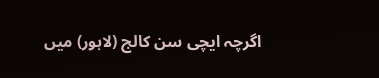اگرچہ ایچی سن کالج (لاہور) میں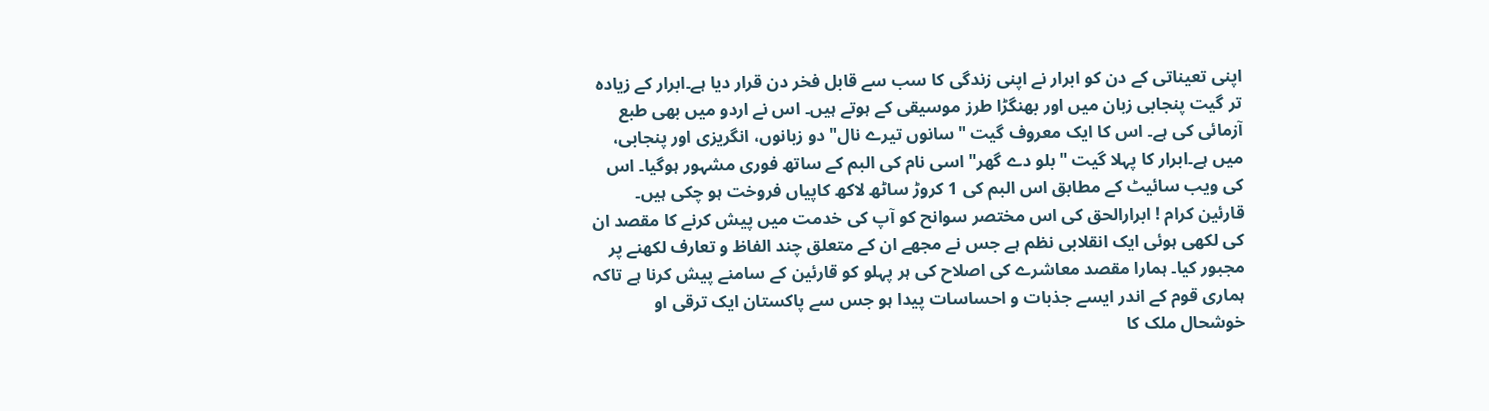اپنی تعیناتی کے دن کو ابرار نے اپنی زندگی کا سب سے قابل فخر دن قرار دیا ہے۔ابرار کے زیادہ تر گیت پنجابی زبان میں اور بھنگڑا طرز موسیقی کے ہوتے ہیں۔ اس نے اردو میں بھی طبع آزمائی کی ہے۔ اس کا ایک معروف گیت "سانوں تیرے نال" دو زبانوں، انگریزی اور پنجابی، میں ہے۔ابرار کا پہلا گیت "بلو دے گھر" اسی نام کی البم کے ساتھ فوری مشہور ہوگیا۔ اس کی ویب سائیٹ کے مطابق اس البم کی 1 کروڑ ساٹھ لاکھ کاپیاں فروخت ہو چکی ہیں۔
قارئین کرام ! ابرارالحق کی اس مختصر سوانح کو آپ کی خدمت میں پیش کرنے کا مقصد ان کی لکھی ہوئی ایک انقلابی نظم ہے جس نے مجھے ان کے متعلق چند الفاظ و تعارف لکھنے پر مجبور کیا۔ ہمارا مقصد معاشرے کی اصلاح کی ہر پہلو کو قارئین کے سامنے پیش کرنا ہے تاکہ ہماری قوم کے اندر ایسے جذبات و احساسات پیدا ہو جس سے پاکستان ایک ترقی او خوشحال ملک کا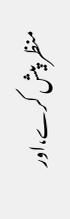منظر پیش کرے،اور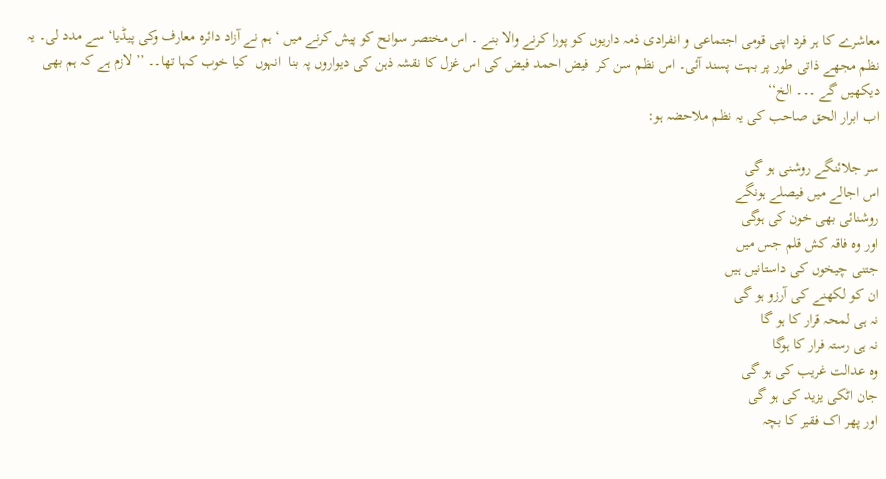معاشرے کا ہر فرد اپنی قومی اجتماعی و انفرادی ذمہ داریوں کو پورا کرنے والا بنے ۔ اس مختصر سوانح کو پیش کرنے میں ‘ ہم نے آزاد دائرہ معارف وکی پیڈیا‘ سے مدد لی۔ یہ نظم مجھے ذاتی طور پر بہت پسند آئی۔ اس نظم سن کر  فیض احمد فیض کی اس غزل کا نقشہ ذہن کی دیواروں پہ بنا  انہوں  کیا خوب کہا تھا۔۔ ’’ لازم ہے کہ ہم بھی دیکھیں گے ۔۔۔ الخ‘‘
اب ابرار الحق صاحب کی یہ نظم ملاحضہ ہو:

سر جلائنگے روشنی ہو گی
اس اجالے میں فیصلے ہونگے
روشنائی بھی خون کی ہوگی
اور وہ فاقہ کش قلم جس میں
جتنی چیخوں کی داستانیں ہیں
ان کو لکھنے کی آرزو ہو گی
نہ ہی لمحہ قرار کا ہو گا
نہ ہی رستہ فرار کا ہوگا
وہ عدالت غریب کی ہو گی
جان اٹکی یزید کی ہو گی
اور پھر اک فقیر کا بچہ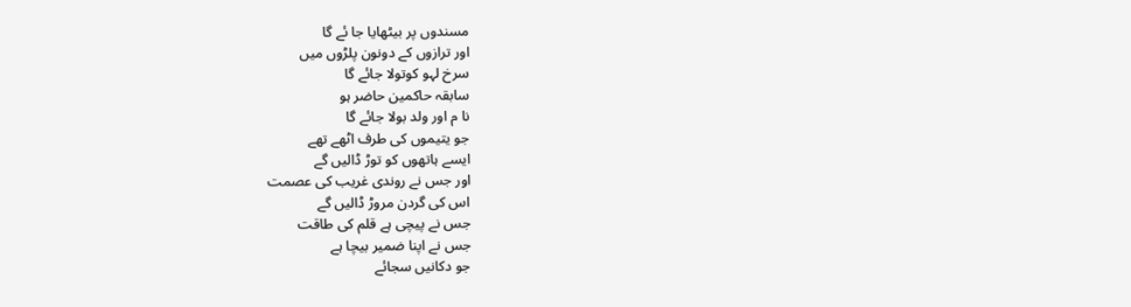مسندوں پر بیٹھایا جا ئے گا
اور ترازوں کے دونون پلڑوں میں
سرخ لہو کوتولا جائے گا
سابقہ حاکمین حاضر ہو
نا م اور ولد بولا جائے گا
جو یتیموں کی طرف اٹھے تھے
ایسے ہاتھوں کو توڑ ڈالیں گے
اور جس نے روندی غریب کی عصمت
اس کی گردن مروڑ ڈالیں گے
جس نے پیچی ہے قلم کی طاقت
جس نے اپنا ضمیر بیچا ہے
جو دکانیں سجائے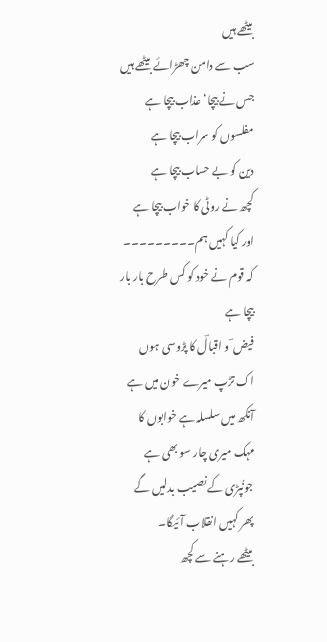بیٹھے ہیں
سب سے دامن چھڑائے بیٹھے ہیں
جس نے بیچا‘ عذاب بیچا ہے
مفلسوں کو سراب بیچا ہے
دین کو بے حساب بیچا ہے
کچھ نے روٹی کا خواب بیچا ہے
اور کیا کہیں ہم۔۔۔۔۔۔۔۔۔
کہ قوم نے خود کو کس طرح بار بار بیچا ہے
فیض ؔ و اقبالؔ کا پڑوسی ہوں
اک تڑپ میرے خون میں ہے
آنکھ میں سلسلہ ہے خوابوں کا
مہک میری چار سو بھی ہے
جونُپڑی کے نصیب بدلیں گے
پھر کہیں انقلاب آئیگا۔
بیٹھے رہنے سے کچھ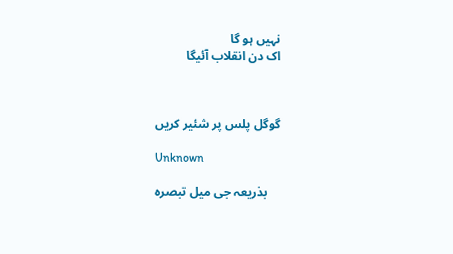نہیں ہو گا
اک دن انقلاب آئیگا



گوگل پلس پر شئیر کریں

Unknown

    بذریعہ جی میل تبصرہ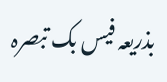بذریعہ فیس بک تبصرہ